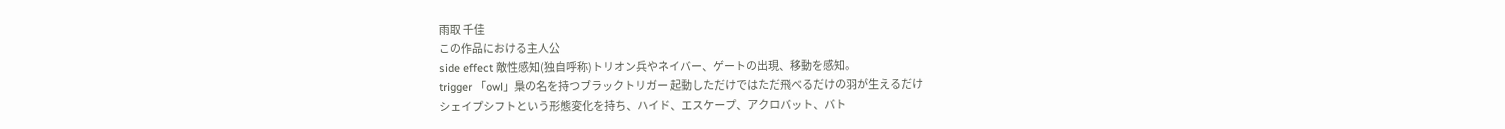雨取 千佳
この作品における主人公
side effect 敵性感知(独自呼称)トリオン兵やネイバー、ゲートの出現、移動を感知。
trigger 「owl」梟の名を持つブラックトリガー 起動しただけではただ飛べるだけの羽が生えるだけ
シェイプシフトという形態変化を持ち、ハイド、エスケープ、アクロバット、バト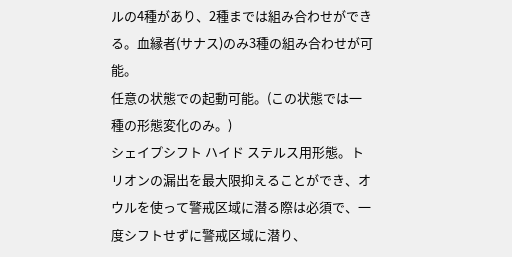ルの4種があり、2種までは組み合わせができる。血縁者(サナス)のみ3種の組み合わせが可能。
任意の状態での起動可能。(この状態では一種の形態変化のみ。)
シェイプシフト ハイド ステルス用形態。トリオンの漏出を最大限抑えることができ、オウルを使って警戒区域に潜る際は必須で、一度シフトせずに警戒区域に潜り、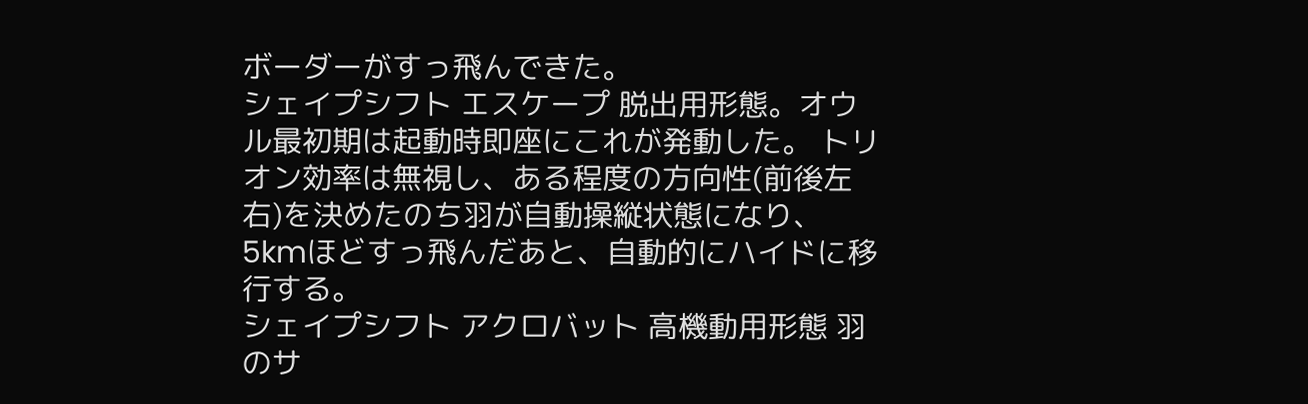ボーダーがすっ飛んできた。
シェイプシフト エスケープ 脱出用形態。オウル最初期は起動時即座にこれが発動した。 トリオン効率は無視し、ある程度の方向性(前後左右)を決めたのち羽が自動操縦状態になり、5kmほどすっ飛んだあと、自動的にハイドに移行する。
シェイプシフト アクロバット 高機動用形態 羽のサ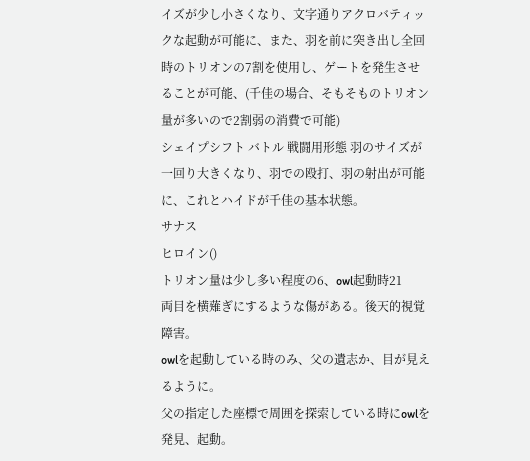イズが少し小さくなり、文字通りアクロバティックな起動が可能に、また、羽を前に突き出し全回時のトリオンの7割を使用し、ゲートを発生させることが可能、(千佳の場合、そもそものトリオン量が多いので2割弱の消費で可能)
シェイプシフト バトル 戦闘用形態 羽のサイズが一回り大きくなり、羽での殴打、羽の射出が可能に、これとハイドが千佳の基本状態。
サナス
ヒロイン()
トリオン量は少し多い程度の6、owl起動時21
両目を横薙ぎにするような傷がある。後天的視覚障害。
owlを起動している時のみ、父の遺志か、目が見えるように。
父の指定した座標で周囲を探索している時にowlを発見、起動。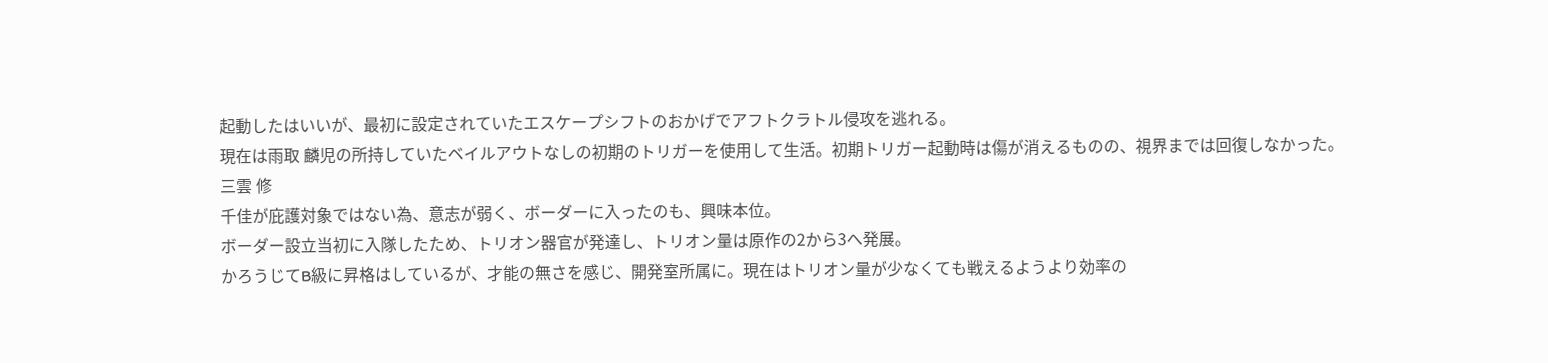起動したはいいが、最初に設定されていたエスケープシフトのおかげでアフトクラトル侵攻を逃れる。
現在は雨取 麟児の所持していたベイルアウトなしの初期のトリガーを使用して生活。初期トリガー起動時は傷が消えるものの、視界までは回復しなかった。
三雲 修
千佳が庇護対象ではない為、意志が弱く、ボーダーに入ったのも、興味本位。
ボーダー設立当初に入隊したため、トリオン器官が発達し、トリオン量は原作の2から3へ発展。
かろうじてB級に昇格はしているが、才能の無さを感じ、開発室所属に。現在はトリオン量が少なくても戦えるようより効率の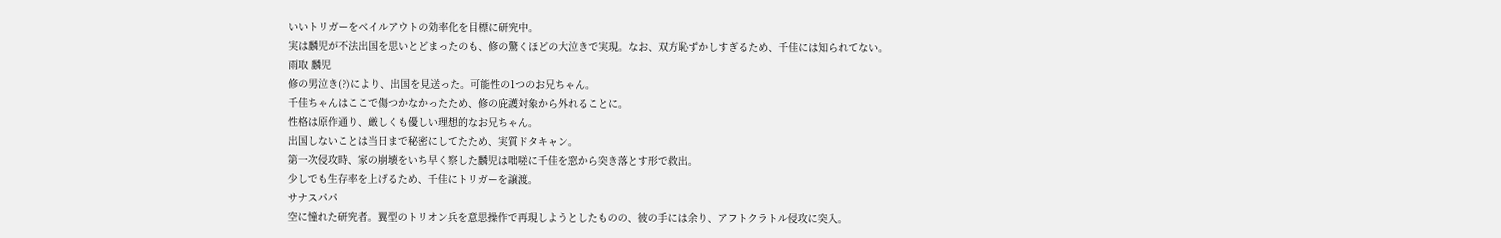いいトリガーをベイルアウトの効率化を目標に研究中。
実は麟児が不法出国を思いとどまったのも、修の驚くほどの大泣きで実現。なお、双方恥ずかしすぎるため、千佳には知られてない。
雨取 麟児
修の男泣き(?)により、出国を見送った。可能性の1つのお兄ちゃん。
千佳ちゃんはここで傷つかなかったため、修の庇護対象から外れることに。
性格は原作通り、厳しくも優しい理想的なお兄ちゃん。
出国しないことは当日まで秘密にしてたため、実質ドタキャン。
第一次侵攻時、家の崩壊をいち早く察した麟児は咄嗟に千佳を窓から突き落とす形で救出。
少しでも生存率を上げるため、千佳にトリガーを譲渡。
サナスパパ
空に憧れた研究者。翼型のトリオン兵を意思操作で再現しようとしたものの、彼の手には余り、アフトクラトル侵攻に突入。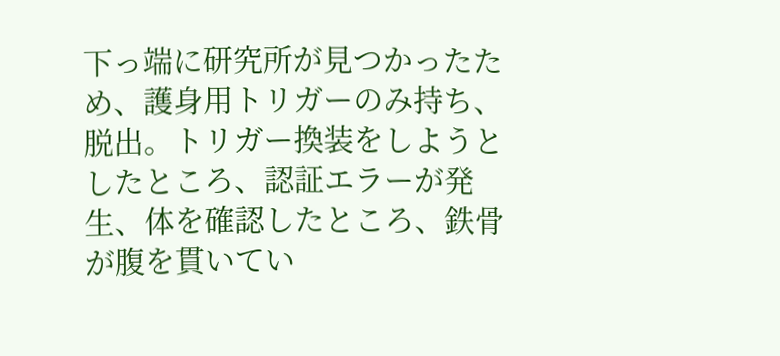下っ端に研究所が見つかったため、護身用トリガーのみ持ち、脱出。トリガー換装をしようとしたところ、認証エラーが発生、体を確認したところ、鉄骨が腹を貫いてい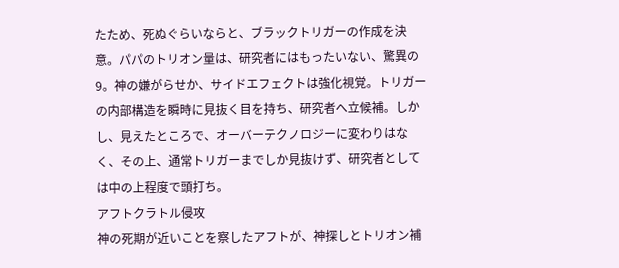たため、死ぬぐらいならと、ブラックトリガーの作成を決意。パパのトリオン量は、研究者にはもったいない、驚異の9。神の嫌がらせか、サイドエフェクトは強化視覚。トリガーの内部構造を瞬時に見抜く目を持ち、研究者へ立候補。しかし、見えたところで、オーバーテクノロジーに変わりはなく、その上、通常トリガーまでしか見抜けず、研究者としては中の上程度で頭打ち。
アフトクラトル侵攻
神の死期が近いことを察したアフトが、神探しとトリオン補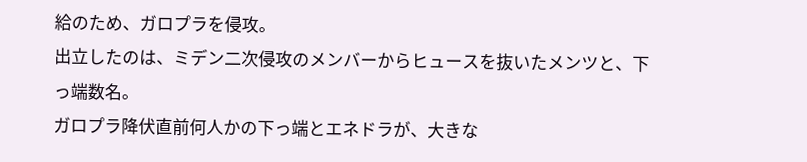給のため、ガロプラを侵攻。
出立したのは、ミデン二次侵攻のメンバーからヒュースを抜いたメンツと、下っ端数名。
ガロプラ降伏直前何人かの下っ端とエネドラが、大きな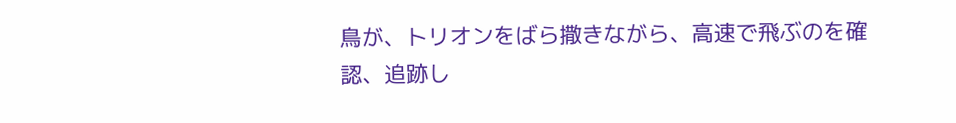鳥が、トリオンをばら撒きながら、高速で飛ぶのを確認、追跡し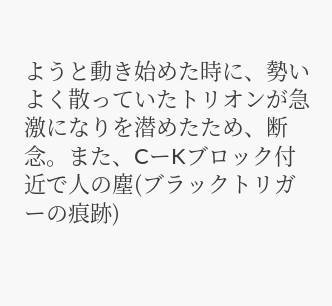ようと動き始めた時に、勢いよく散っていたトリオンが急激になりを潜めたため、断念。また、CーKブロック付近で人の塵(ブラックトリガーの痕跡)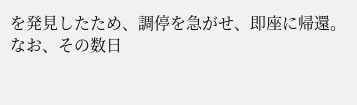を発見したため、調停を急がせ、即座に帰還。
なお、その数日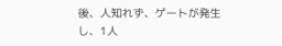後、人知れず、ゲートが発生し、1人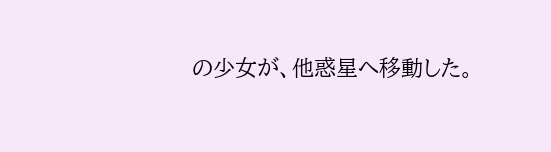の少女が、他惑星へ移動した。